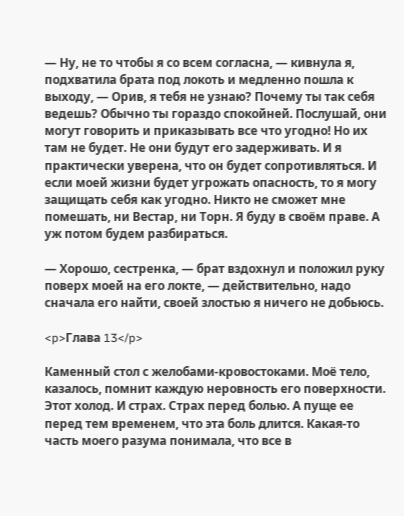— Ну, не то чтобы я со всем согласна, — кивнула я, подхватила брата под локоть и медленно пошла к выходу, — Орив, я тебя не узнаю? Почему ты так себя ведешь? Обычно ты гораздо спокойней. Послушай, они могут говорить и приказывать все что угодно! Но их там не будет. Не они будут его задерживать. И я практически уверена, что он будет сопротивляться. И если моей жизни будет угрожать опасность, то я могу защищать себя как угодно. Никто не сможет мне помешать, ни Вестар, ни Торн. Я буду в своём праве. А уж потом будем разбираться.

— Хорошо, сестренка, — брат вздохнул и положил руку поверх моей на его локте, — действительно, надо сначала его найти, своей злостью я ничего не добьюсь.

<p>Глава 13</p>

Каменный стол с желобами-кровостоками. Моё тело, казалось, помнит каждую неровность его поверхности. Этот холод. И страх. Страх перед болью. А пуще ее перед тем временем, что эта боль длится. Какая-то часть моего разума понимала, что все в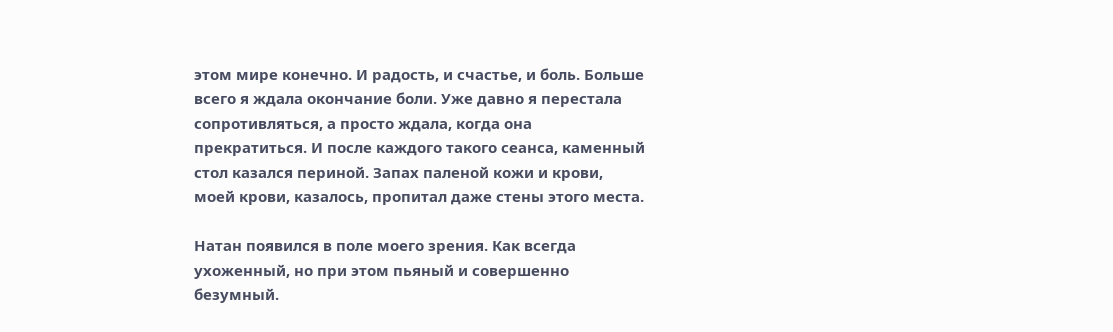этом мире конечно. И радость, и счастье, и боль. Больше всего я ждала окончание боли. Уже давно я перестала сопротивляться, а просто ждала, когда она прекратиться. И после каждого такого сеанса, каменный стол казался периной. Запах паленой кожи и крови, моей крови, казалось, пропитал даже стены этого места.

Натан появился в поле моего зрения. Как всегда ухоженный, но при этом пьяный и совершенно безумный.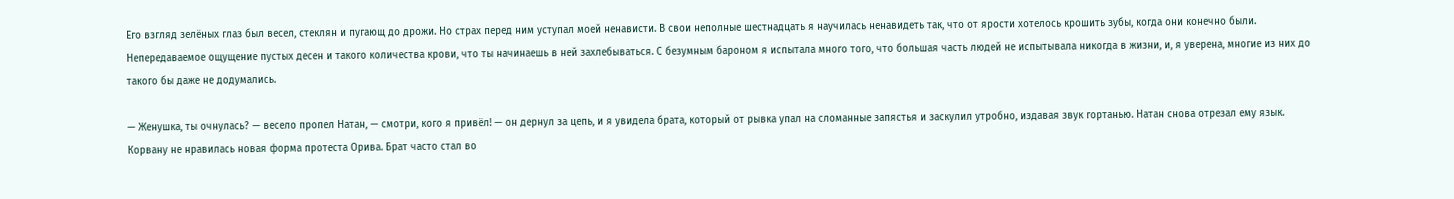Его взгляд зелёных глаз был весел, стеклян и пугающ до дрожи. Но страх перед ним уступал моей ненависти. В свои неполные шестнадцать я научилась ненавидеть так, что от ярости хотелось крошить зубы, когда они конечно были. Непередаваемое ощущение пустых десен и такого количества крови, что ты начинаешь в ней захлебываться. С безумным бароном я испытала много того, что большая часть людей не испытывала никогда в жизни, и, я уверена, многие из них до такого бы даже не додумались.

— Женушка, ты очнулась? — весело пропел Натан, — смотри, кого я привёл! — он дернул за цепь, и я увидела брата, который от рывка упал на сломанные запястья и заскулил утробно, издавая звук гортанью. Натан снова отрезал ему язык. Корвану не нравилась новая форма протеста Орива. Брат часто стал во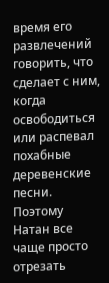время его развлечений говорить, что сделает с ним, когда освободиться или распевал похабные деревенские песни. Поэтому Натан все чаще просто отрезать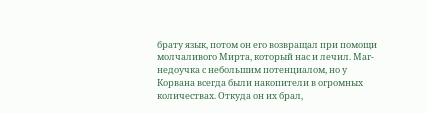брату язык, потом он его возвращал при помощи молчаливого Мирта, который нас и лечил. Маг-недоучка с небольшим потенциалом, но у Корвана всегда были накопители в огромных количествах. Откуда он их брал,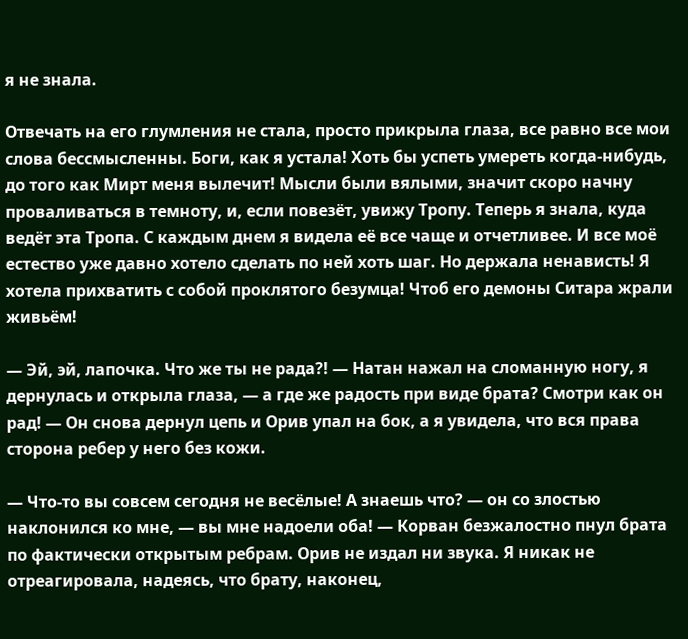я не знала.

Отвечать на его глумления не стала, просто прикрыла глаза, все равно все мои слова бессмысленны. Боги, как я устала! Хоть бы успеть умереть когда-нибудь, до того как Мирт меня вылечит! Мысли были вялыми, значит скоро начну проваливаться в темноту, и, если повезёт, увижу Тропу. Теперь я знала, куда ведёт эта Тропа. С каждым днем я видела её все чаще и отчетливее. И все моё естество уже давно хотело сделать по ней хоть шаг. Но держала ненависть! Я хотела прихватить с собой проклятого безумца! Чтоб его демоны Ситара жрали живьём!

— Эй, эй, лапочка. Что же ты не рада?! — Натан нажал на сломанную ногу, я дернулась и открыла глаза, — а где же радость при виде брата? Смотри как он рад! — Он снова дернул цепь и Орив упал на бок, а я увидела, что вся права сторона ребер у него без кожи.

— Что-то вы совсем сегодня не весёлые! А знаешь что? — он со злостью наклонился ко мне, — вы мне надоели оба! — Корван безжалостно пнул брата по фактически открытым ребрам. Орив не издал ни звука. Я никак не отреагировала, надеясь, что брату, наконец,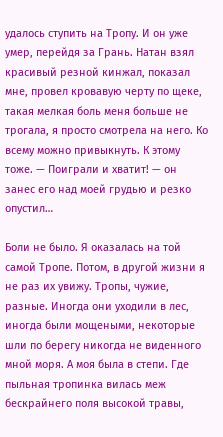удалось ступить на Тропу. И он уже умер, перейдя за Грань. Натан взял красивый резной кинжал, показал мне, провел кровавую черту по щеке, такая мелкая боль меня больше не трогала, я просто смотрела на него. Ко всему можно привыкнуть. К этому тоже. — Поиграли и хватит! — он занес его над моей грудью и резко опустил…

Боли не было. Я оказалась на той самой Тропе. Потом, в другой жизни я не раз их увижу. Тропы, чужие, разные. Иногда они уходили в лес, иногда были мощеными, некоторые шли по берегу никогда не виденного мной моря. А моя была в степи. Где пыльная тропинка вилась меж бескрайнего поля высокой травы,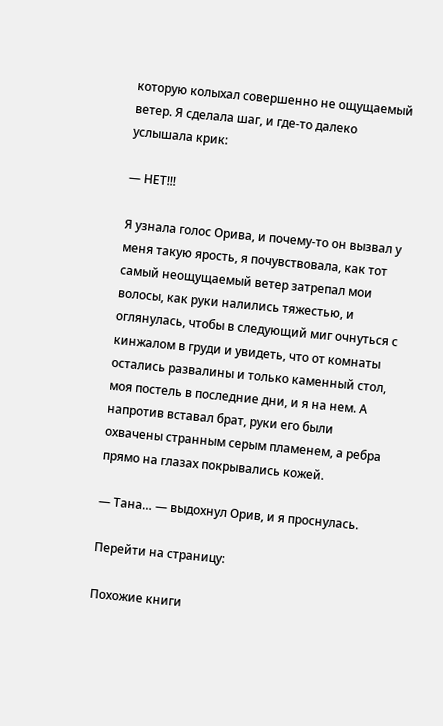которую колыхал совершенно не ощущаемый ветер. Я сделала шаг, и где-то далеко услышала крик:

— НЕТ!!!

Я узнала голос Орива, и почему-то он вызвал у меня такую ярость, я почувствовала, как тот самый неощущаемый ветер затрепал мои волосы, как руки налились тяжестью, и оглянулась, чтобы в следующий миг очнуться с кинжалом в груди и увидеть, что от комнаты остались развалины и только каменный стол, моя постель в последние дни, и я на нем. А напротив вставал брат, руки его были охвачены странным серым пламенем, а ребра прямо на глазах покрывались кожей.

— Тана… — выдохнул Орив, и я проснулась.

Перейти на страницу:

Похожие книги